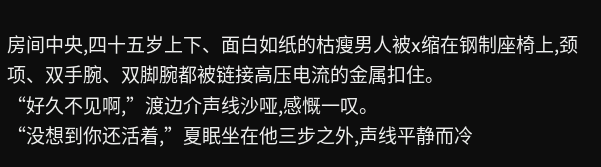房间中央,四十五岁上下、面白如纸的枯瘦男人被x缩在钢制座椅上,颈项、双手腕、双脚腕都被链接高压电流的金属扣住。
“好久不见啊,”渡边介声线沙哑,感慨一叹。
“没想到你还活着,”夏眠坐在他三步之外,声线平静而冷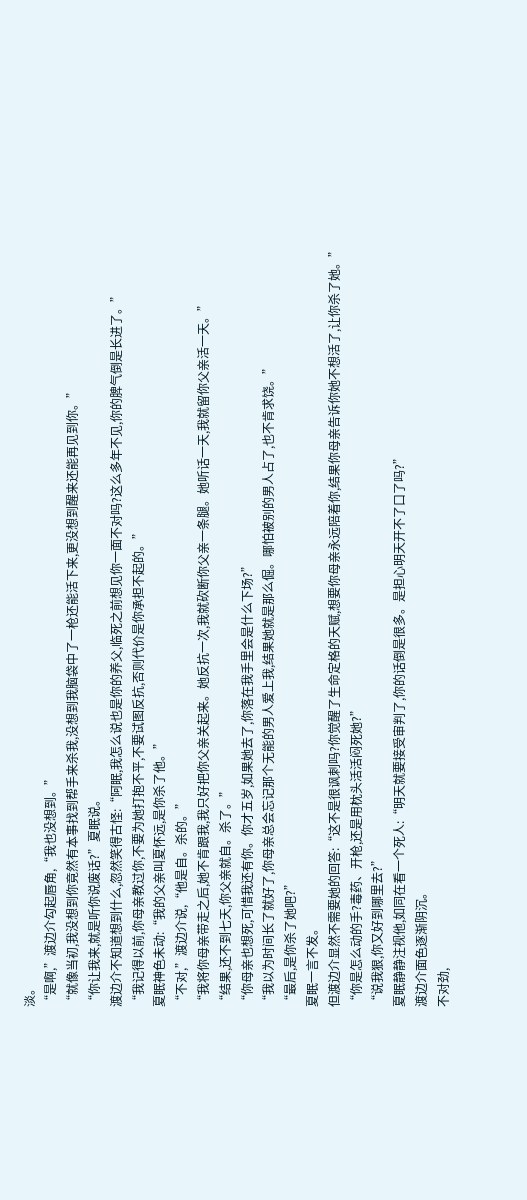淡。
“是啊,”渡边介勾起唇角,“我也没想到。”
“就像当初,我没想到你竟然有本事找到帮手来杀我,没想到我脑袋中了一枪还能活下来,更没想到醒来还能再见到你。”
“你让我来,就是听你说废话?”夏眠说。
渡边介不知道想到什么,忽然笑得古怪:“阿眠,我怎么说也是你的养父,临死之前想见你一面不对吗?这么多年不见,你的脾气倒是长进了。”
“我记得以前,你母亲教过你,不要为她打抱不平,不要试图反抗,否则代价是你承担不起的。”
夏眠神色未动:“我的父亲叫夏怀远,是你杀了他。”
“不对,”渡边介说,“他是自。杀的。”
“我将你母亲带走之后,她不肯跟我,我只好把你父亲关起来。她反抗一次,我就砍断你父亲一条腿。她听话一天,我就留你父亲活一天。”
“结果,还不到七天,你父亲就自。杀了。”
“你母亲也想死,可惜我还有你。你才五岁,如果她去了,你落在我手里会是什么下场?”
“我以为时间长了就好了,你母亲总会忘记那个无能的男人爱上我,结果她就是那么倔。哪怕被别的男人占了,也不肯求饶。”
“最后,是你杀了她吧?”
夏眠一言不发。
但渡边介显然不需要她的回答:“这不是很讽刺吗?你觉醒了生命定格的天赋,想要你母亲永远陪着你,结果你母亲告诉你她不想活了,让你杀了她。”
“你是怎么动的手?毒药、开枪,还是用枕头活活闷死她?”
“说我狠,你又好到哪里去?”
夏眠静静注视他,如同在看一个死人:“明天就要接受审判了,你的话倒是很多。是担心明天开不了口了吗?”
渡边介面色逐渐阴沉。
不对劲,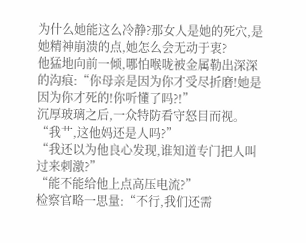为什么她能这么冷静?那女人是她的死穴,是她精神崩溃的点,她怎么会无动于衷?
他猛地向前一倾,哪怕喉咙被金属勒出深深的沟痕:“你母亲是因为你才受尽折磨!她是因为你才死的!你听懂了吗?!”
沉厚玻璃之后,一众特防看守怒目而视。
“我艹,这他妈还是人吗?”
“我还以为他良心发现,谁知道专门把人叫过来刺激?”
“能不能给他上点高压电流?”
检察官略一思量:“不行,我们还需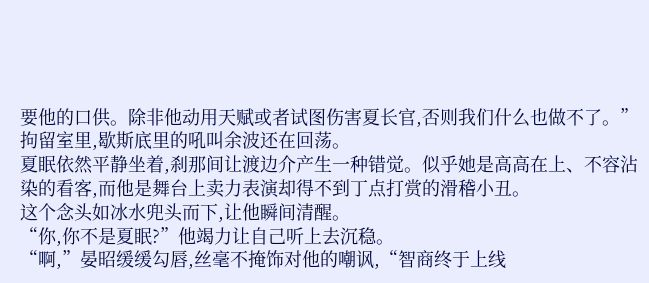要他的口供。除非他动用天赋或者试图伤害夏长官,否则我们什么也做不了。”
拘留室里,歇斯底里的吼叫余波还在回荡。
夏眠依然平静坐着,刹那间让渡边介产生一种错觉。似乎她是高高在上、不容沾染的看客,而他是舞台上卖力表演却得不到丁点打赏的滑稽小丑。
这个念头如冰水兜头而下,让他瞬间清醒。
“你,你不是夏眠?”他竭力让自己听上去沉稳。
“啊,”晏昭缓缓勾唇,丝毫不掩饰对他的嘲讽,“智商终于上线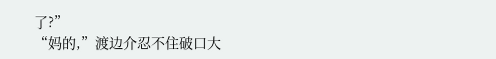了?”
“妈的,”渡边介忍不住破口大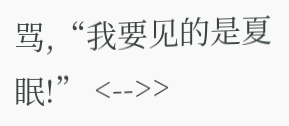骂,“我要见的是夏眠!” <-->>